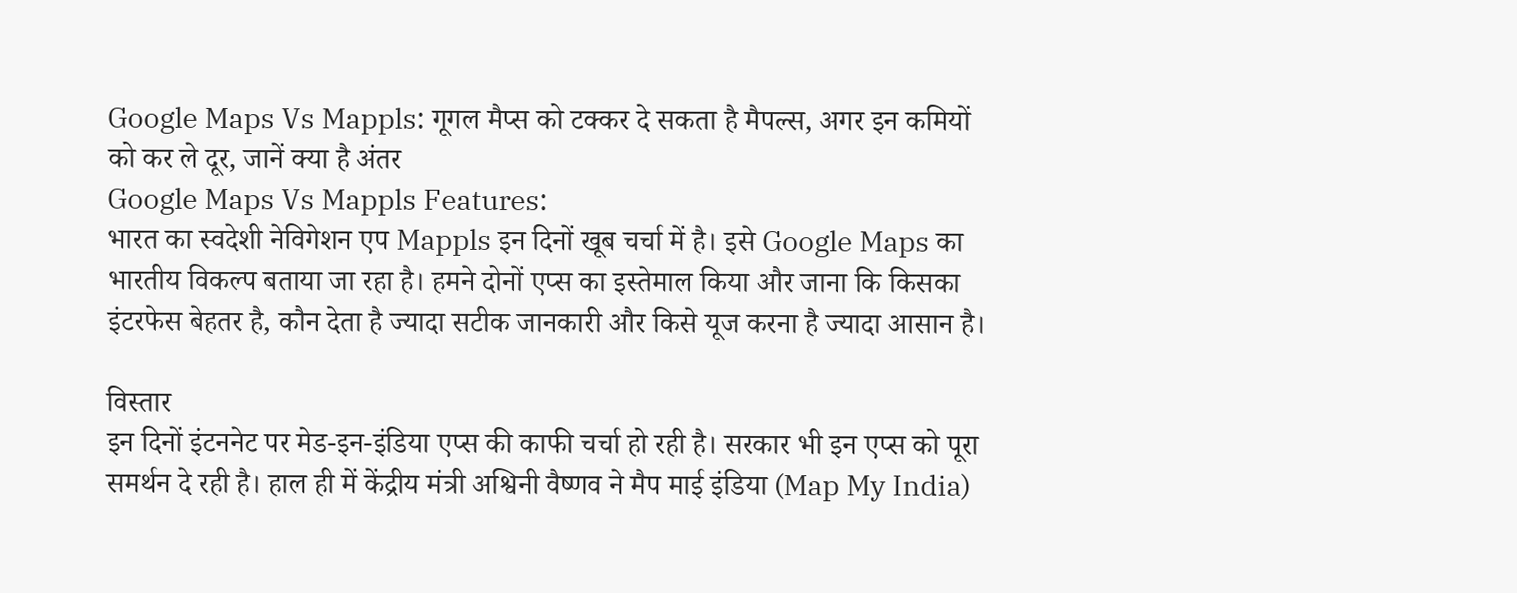Google Maps Vs Mappls: गूगल मैप्स को टक्कर दे सकता है मैपल्स, अगर इन कमियों को कर ले दूर, जानें क्या है अंतर
Google Maps Vs Mappls Features:
भारत का स्वदेशी नेविगेशन एप Mappls इन दिनों खूब चर्चा में है। इसे Google Maps का भारतीय विकल्प बताया जा रहा है। हमने दोनों एप्स का इस्तेमाल किया और जाना कि किसका इंटरफेस बेहतर है, कौन देता है ज्यादा सटीक जानकारी और किसे यूज करना है ज्यादा आसान है।

विस्तार
इन दिनों इंटननेट पर मेड-इन-इंडिया एप्स की काफी चर्चा हो रही है। सरकार भी इन एप्स को पूरा समर्थन दे रही है। हाल ही में केंद्रीय मंत्री अश्विनी वैष्णव ने मैप माई इंडिया (Map My India)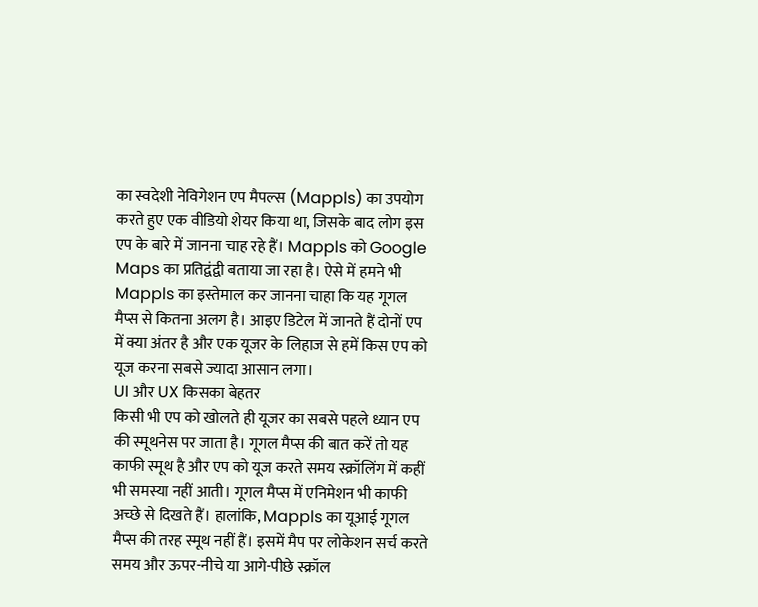का स्वदेशी नेविगेशन एप मैपल्स (Mappls) का उपयोग करते हुए एक वीडियो शेयर किया था, जिसके बाद लोग इस एप के बारे में जानना चाह रहे हैं। Mappls को Google Maps का प्रतिद्वंद्वी बताया जा रहा है। ऐसे में हमने भी Mappls का इस्तेमाल कर जानना चाहा कि यह गूगल मैप्स से कितना अलग है। आइए डिटेल में जानते हैं दोनों एप में क्या अंतर है और एक यूजर के लिहाज से हमें किस एप को यूज करना सबसे ज्यादा आसान लगा।
UI और UX किसका बेहतर
किसी भी एप को खोलते ही यूजर का सबसे पहले ध्यान एप की स्मूथनेस पर जाता है। गूगल मैप्स की बात करें तो यह काफी स्मूथ है और एप को यूज करते समय स्क्रॉलिंग में कहीं भी समस्या नहीं आती। गूगल मैप्स में एनिमेशन भी काफी अच्छे से दिखते हैं। हालांकि, Mappls का यूआई गूगल मैप्स की तरह स्मूथ नहीं हैं। इसमें मैप पर लोकेशन सर्च करते समय और ऊपर-नीचे या आगे-पीछे स्क्रॉल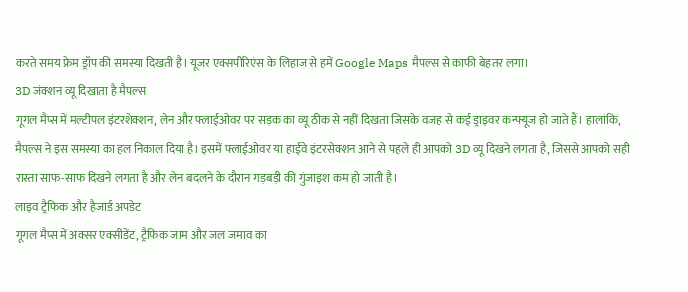करते समय फ्रेम ड्रॉप की समस्या दिखती है। यूजर एक्सपीरिएंस के लिहाज से हमें Google Maps मैपल्स से काफी बेहतर लगा।
3D जंक्शन व्यू दिखाता है मैपल्स
गूगल मैप्स में मल्टीपल इंटरशेक्शन, लेन और फ्लाईओवर पर सड़क का व्यू ठीक से नहीं दिखता जिसके वजह से कई ड्राइवर कन्फ्यूज हो जाते हैं। हालांकि, मैपल्स ने इस समस्या का हल निकाल दिया है। इसमें फ्लाईओवर या हाईवे इंटरसेक्शन आने से पहले ही आपको 3D व्यू दिखने लगता है, जिससे आपको सही रास्ता साफ-साफ दिखने लगता है और लेन बदलने के दौरान गड़बड़ी की गुंजाइश कम हो जाती है।
लाइव ट्रैफिक और हैजार्ड अपडेट
गूगल मैप्स में अक्सर एक्सीडेंट, ट्रैफिक जाम और जल जमाव का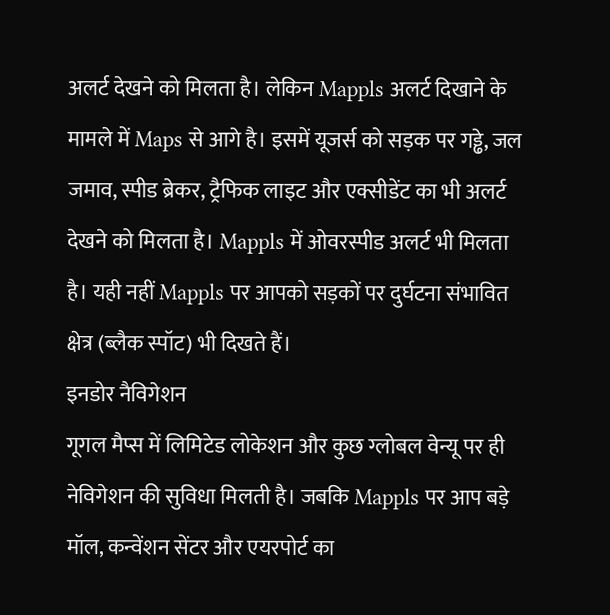अलर्ट देखने को मिलता है। लेकिन Mappls अलर्ट दिखाने के मामले में Maps से आगे है। इसमें यूजर्स को सड़क पर गड्ढे, जल जमाव, स्पीड ब्रेकर, ट्रैफिक लाइट और एक्सीडेंट का भी अलर्ट देखने को मिलता है। Mappls में ओवरस्पीड अलर्ट भी मिलता है। यही नहीं Mappls पर आपको सड़कों पर दुर्घटना संभावित क्षेत्र (ब्लैक स्पॉट) भी दिखते हैं।
इनडोर नैविगेशन
गूगल मैप्स में लिमिटेड लोकेशन और कुछ ग्लोबल वेन्यू पर ही नेविगेशन की सुविधा मिलती है। जबकि Mappls पर आप बड़े मॉल, कन्वेंशन सेंटर और एयरपोर्ट का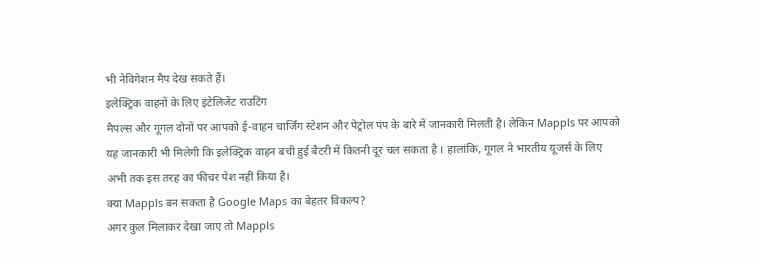भी नेविगेशन मैप देख सकते हैं।
इलेक्ट्रिक वाहनों के लिए इंटेलिजेंट राउटिंग
मैपल्स और गूगल दोनों पर आपको ई-वाहन चार्जिंग स्टेशन और पेट्रोल पंप के बारे में जानकारी मिलती है। लेकिन Mappls पर आपको यह जानकारी भी मिलेगी कि इलेक्ट्रिक वाहन बची हुई बैटरी में कितनी दूर चल सकता है । हालांकि, गूगल ने भारतीय यूजर्स के लिए अभी तक इस तरह का फीचर पेश नहीं किया है।
क्या Mappls बन सकता है Google Maps का बेहतर विकल्प?
अगर कुल मिलाकर देखा जाए तो Mappls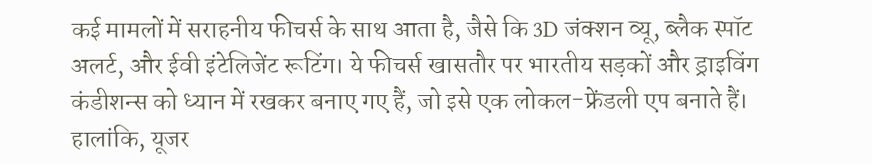कई मामलों में सराहनीय फीचर्स के साथ आता है, जैसे कि 3D जंक्शन व्यू, ब्लैक स्पॉट अलर्ट, और ईवी इंटेलिजेंट रूटिंग। ये फीचर्स खासतौर पर भारतीय सड़कों और ड्राइविंग कंडीशन्स को ध्यान में रखकर बनाए गए हैं, जो इसे एक लोकल-फ्रेंडली एप बनाते हैं।
हालांकि, यूजर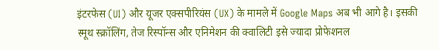इंटरफेस (UI) और यूजर एक्सपीरियंस (UX) के मामले में Google Maps अब भी आगे है। इसकी स्मूथ स्क्रॉलिंग, तेज रिस्पॉन्स और एनिमेशन की क्वालिटी इसे ज्यादा प्रोफेशनल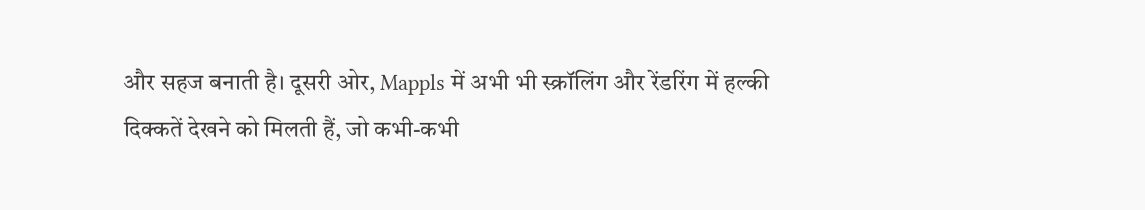और सहज बनाती है। दूसरी ओर, Mappls में अभी भी स्क्रॉलिंग और रेंडरिंग में हल्की दिक्कतें देखने को मिलती हैं, जो कभी-कभी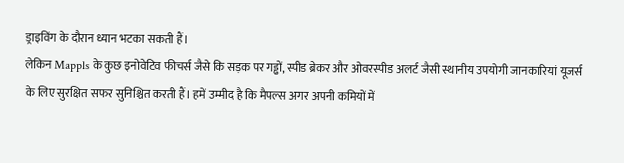ड्राइविंग के दौरान ध्यान भटका सकती हैं।
लेकिन Mappls के कुछ इनोवेटिव फीचर्स जैसे कि सड़क पर गड्ढों, स्पीड ब्रेकर और ओवरस्पीड अलर्ट जैसी स्थानीय उपयोगी जानकारियां यूजर्स के लिए सुरक्षित सफर सुनिश्चित करती हैं। हमें उम्मीद है कि मैपल्स अगर अपनी कमियों में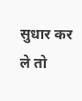सुधार कर ले तो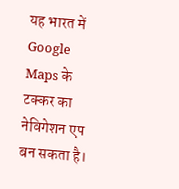यह भारत में Google Maps के टक्कर का नेविगेशन एप बन सकता है।